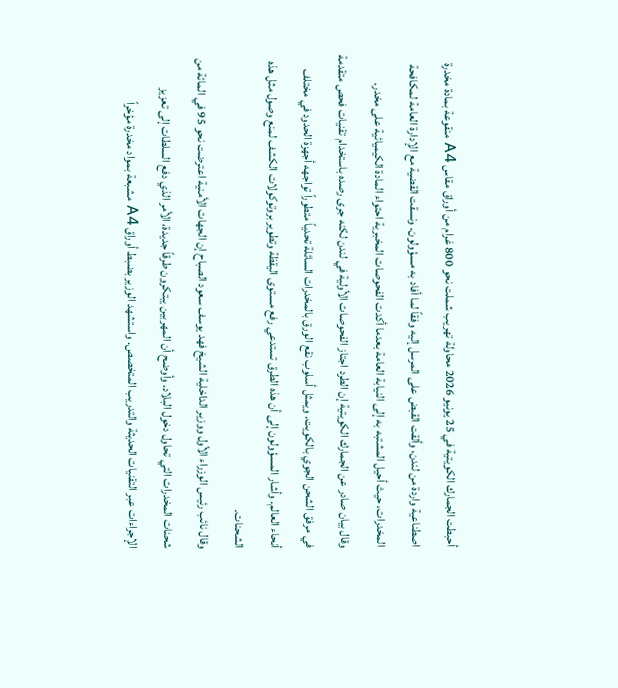أحبطت الجمارك الكويتية في 25 يونيو 2026 محاولة تهريب شملت نحو 800 غرام من أوراق مقاس A4 منقوعة بمادة مخدرة اصطناعية واردة من لندن، وألقت القبض على المرسل إليه وفقاً لما أفاد به مسؤولون. ونسقت القضية مع الإدارة العامة لمكافحة المخدرات، حيث أحيل المشتبه به إلى النيابة العامة بعدما أكدت الفحوصات المخبرية احتواء المادة الكيميائية على مخدر.
وقال بيان صادر عن الجمارك الكويتية إن الطرد اجتاز الفحوصات الأولية في لندن لكنه جرى رصده باستخدام تقنيات فحص متقدمة في مرفق الشحن الجوي بالكويت. ويمثل أسلوب نقع الورق بالمخدرات السائلة تحدياً متطوراً تواجهه أجهزة الحدود في مختلف أنحاء العالم. وأشار المسؤولون إلى أن هذه الطرق تستدعي رفع مستوى اليقظة وتطوير بروتوكولات الكشف لمنع وصول مثل هذه الشحنات.
وقال نائب رئيس الوزراء الأول ووزير الداخلية الشيخ فهد يوسف سعود الصباح إن الجهات الأمنية اعترضت نحو 95 في المائة من شحنات المخدرات التي تحاول دخول البلاد. وأوضح أن المهربين يبتكرون طرقاً جديدة، الأمر الذي دفع السلطات إلى تعزيز الإجراءات عبر التقنيات الحديثة والتدريب المتخصص. واستشهد الوزير بضبط أوراق A4 مشبعة بمواد مخدرة مؤخراً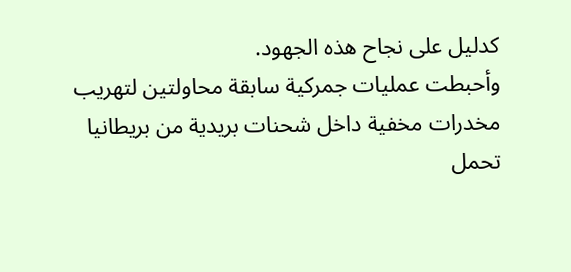كدليل على نجاح هذه الجهود.
وأحبطت عمليات جمركية سابقة محاولتين لتهريب مخدرات مخفية داخل شحنات بريدية من بريطانيا تحمل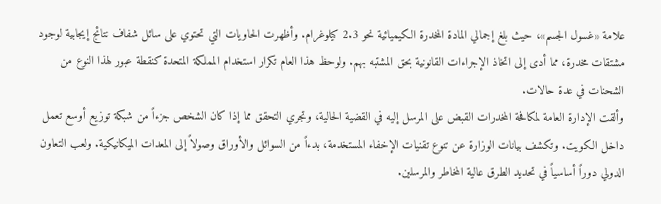علامة «غسول الجسم»، حيث بلغ إجمالي المادة المخدرة الكيميائية نحو 2.3 كيلوغرام. وأظهرت الحاويات التي تحتوي على سائل شفاف نتائج إيجابية لوجود مشتقات مخدرة، مما أدى إلى اتخاذ الإجراءات القانونية بحق المشتبه بهم. ولوحظ هذا العام تكرار استخدام المملكة المتحدة كنقطة عبور لهذا النوع من الشحنات في عدة حالات.
وألقت الإدارة العامة لمكافحة المخدرات القبض على المرسل إليه في القضية الحالية، وتجري التحقق مما إذا كان الشخص جزءاً من شبكة توزيع أوسع تعمل داخل الكويت. وتكشف بيانات الوزارة عن تنوع تقنيات الإخفاء المستخدمة، بدءاً من السوائل والأوراق وصولاً إلى المعدات الميكانيكية. ولعب التعاون الدولي دوراً أساسياً في تحديد الطرق عالية المخاطر والمرسلين.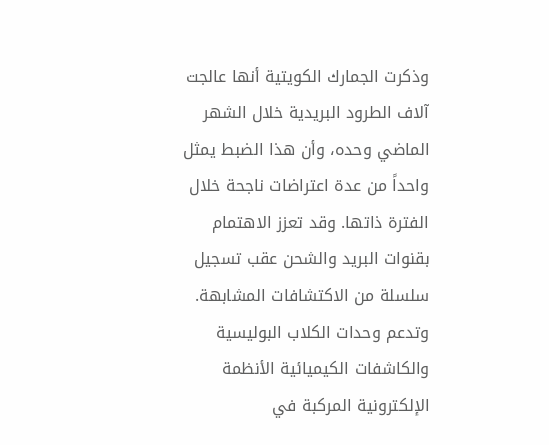وذكرت الجمارك الكويتية أنها عالجت آلاف الطرود البريدية خلال الشهر الماضي وحده، وأن هذا الضبط يمثل واحداً من عدة اعتراضات ناجحة خلال الفترة ذاتها. وقد تعزز الاهتمام بقنوات البريد والشحن عقب تسجيل سلسلة من الاكتشافات المشابهة. وتدعم وحدات الكلاب البوليسية والكاشفات الكيميائية الأنظمة الإلكترونية المركبة في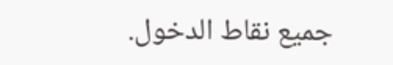جميع نقاط الدخول.